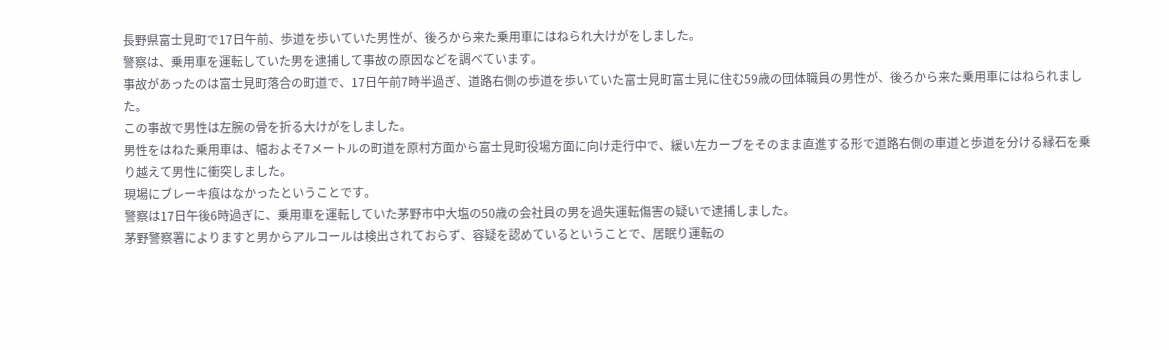長野県富士見町で17日午前、歩道を歩いていた男性が、後ろから来た乗用車にはねられ大けがをしました。
警察は、乗用車を運転していた男を逮捕して事故の原因などを調べています。
事故があったのは富士見町落合の町道で、17日午前7時半過ぎ、道路右側の歩道を歩いていた富士見町富士見に住む59歳の団体職員の男性が、後ろから来た乗用車にはねられました。
この事故で男性は左腕の骨を折る大けがをしました。
男性をはねた乗用車は、幅およそ7メートルの町道を原村方面から富士見町役場方面に向け走行中で、緩い左カーブをそのまま直進する形で道路右側の車道と歩道を分ける縁石を乗り越えて男性に衝突しました。
現場にブレーキ痕はなかったということです。
警察は17日午後6時過ぎに、乗用車を運転していた茅野市中大塩の50歳の会社員の男を過失運転傷害の疑いで逮捕しました。
茅野警察署によりますと男からアルコールは検出されておらず、容疑を認めているということで、居眠り運転の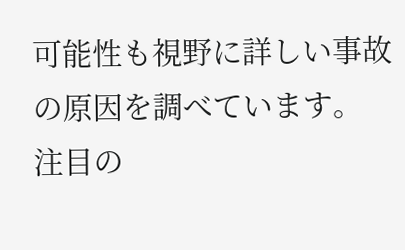可能性も視野に詳しい事故の原因を調べています。
注目の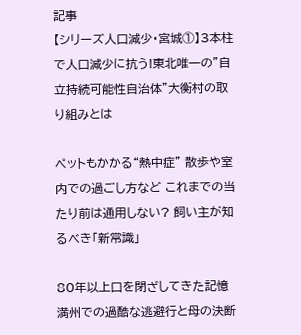記事
【シリーズ人口減少・宮城①】3本柱で人口減少に抗う!東北唯一の"自立持続可能性自治体"大衡村の取り組みとは

ペットもかかる“熱中症” 散歩や室内での過ごし方など これまでの当たり前は通用しない? 飼い主が知るべき「新常識」

80年以上口を閉ざしてきた記憶 満州での過酷な逃避行と母の決断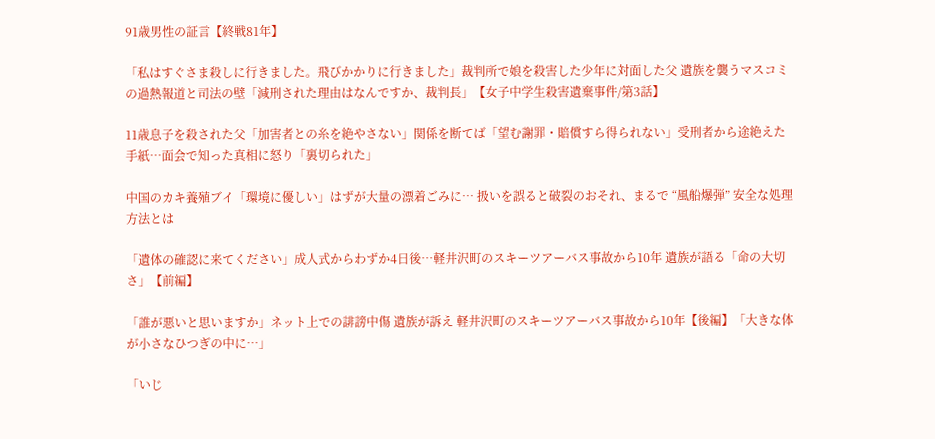91歳男性の証言【終戦81年】

「私はすぐさま殺しに行きました。飛びかかりに行きました」裁判所で娘を殺害した少年に対面した父 遺族を襲うマスコミの過熱報道と司法の壁「減刑された理由はなんですか、裁判長」【女子中学生殺害遺棄事件/第3話】

11歳息子を殺された父「加害者との糸を絶やさない」関係を断てば「望む謝罪・賠償すら得られない」受刑者から途絶えた手紙…面会で知った真相に怒り「裏切られた」

中国のカキ養殖ブイ「環境に優しい」はずが大量の漂着ごみに… 扱いを誤ると破裂のおそれ、まるで “風船爆弾” 安全な処理方法とは

「遺体の確認に来てください」成人式からわずか4日後…軽井沢町のスキーツアーバス事故から10年 遺族が語る「命の大切さ」【前編】

「誰が悪いと思いますか」ネット上での誹謗中傷 遺族が訴え 軽井沢町のスキーツアーバス事故から10年【後編】「大きな体が小さなひつぎの中に…」

「いじ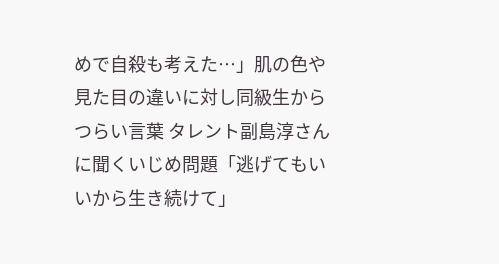めで自殺も考えた…」肌の色や見た目の違いに対し同級生からつらい言葉 タレント副島淳さんに聞くいじめ問題「逃げてもいいから生き続けて」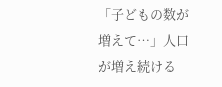「子どもの数が増えて…」人口が増え続ける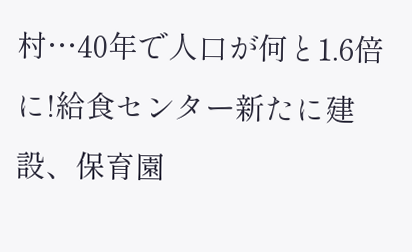村…40年で人口が何と1.6倍に!給食センター新たに建設、保育園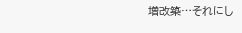増改築…それにし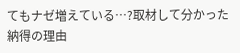てもナゼ増えている…?取材して分かった納得の理由